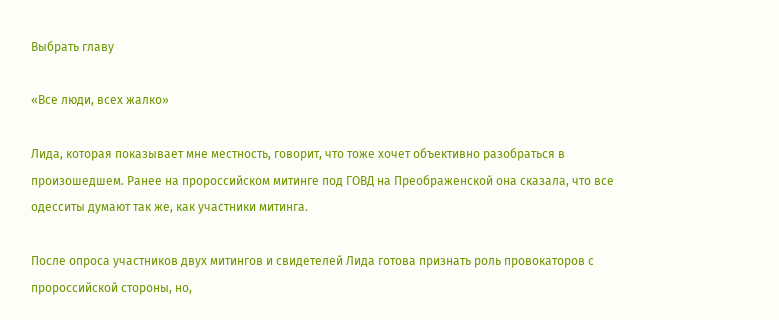Выбрать главу

«Все люди, всех жалко»

Лида, которая показывает мне местность, говорит, что тоже хочет объективно разобраться в произошедшем. Ранее на пророссийском митинге под ГОВД на Преображенской она сказала, что все одесситы думают так же, как участники митинга.

После опроса участников двух митингов и свидетелей Лида готова признать роль провокаторов с пророссийской стороны, но,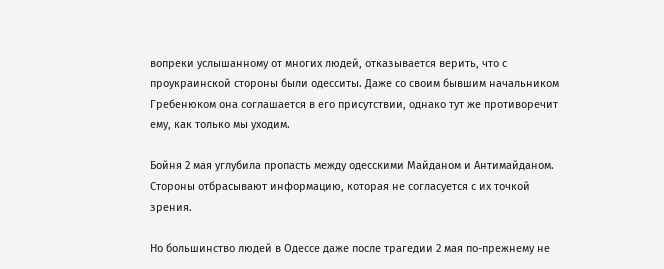вопреки услышанному от многих людей, отказывается верить, что с проукраинской стороны были одесситы. Даже со своим бывшим начальником Гребенюком она соглашается в его присутствии, однако тут же противоречит ему, как только мы уходим.

Бойня 2 мая углубила пропасть между одесскими Майданом и Антимайданом. Стороны отбрасывают информацию, которая не согласуется с их точкой зрения.

Но большинство людей в Одессе даже после трагедии 2 мая по-прежнему не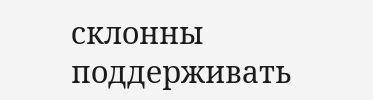склонны поддерживать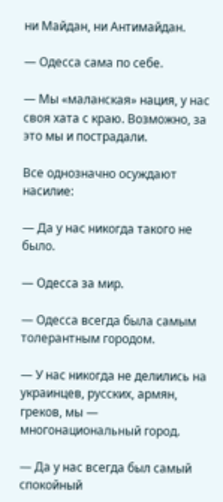ни Майдан, ни Антимайдан.

— Одесса сама по себе.

— Мы «маланская» нация, у нас своя хата с краю. Возможно, за это мы и пострадали.

Все однозначно осуждают насилие:

— Да у нас никогда такого не было.

— Одесса за мир.

— Одесса всегда была самым толерантным городом.

— У нас никогда не делились на украинцев, русских, армян, греков, мы — многонациональный город.

— Да у нас всегда был самый спокойный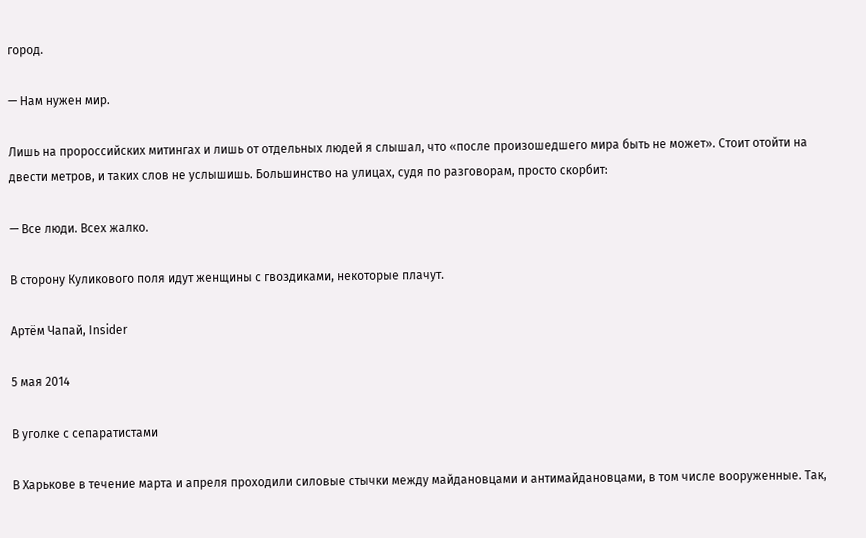город.

— Нам нужен мир.

Лишь на пророссийских митингах и лишь от отдельных людей я слышал, что «после произошедшего мира быть не может». Стоит отойти на двести метров, и таких слов не услышишь. Большинство на улицах, судя по разговорам, просто скорбит:

— Все люди. Всех жалко.

В сторону Куликового поля идут женщины с гвоздиками, некоторые плачут.

Артём Чапай, Insider

5 мая 2014

В уголке с сепаратистами

В Харькове в течение марта и апреля проходили силовые стычки между майдановцами и антимайдановцами, в том числе вооруженные. Так,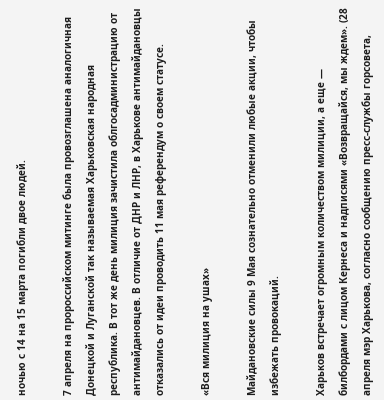ночью с 14 на 15 марта погибли двое людей.

7 апреля на пророссийском митинге была провозглашена аналогичная Донецкой и Луганской так называемая Харьковская народная республика. В тот же день милиция зачистила облгосадминистрацию от антимайдановцев. В отличие от ДНР и ЛНР, в Харькове антимайдановцы отказались от идеи проводить 11 мая референдум о своем статусе.

«Вся милиция на ушах»

Майдановские силы 9 Мая сознательно отменили любые акции, чтобы избежать провокаций.

Харьков встречает огромным количеством милиции, а еще — билбордами с лицом Кернеса и надписями «Возвращайся, мы ждем». (28 апреля мэр Харькова, согласно сообщению пресс-службы горсовета,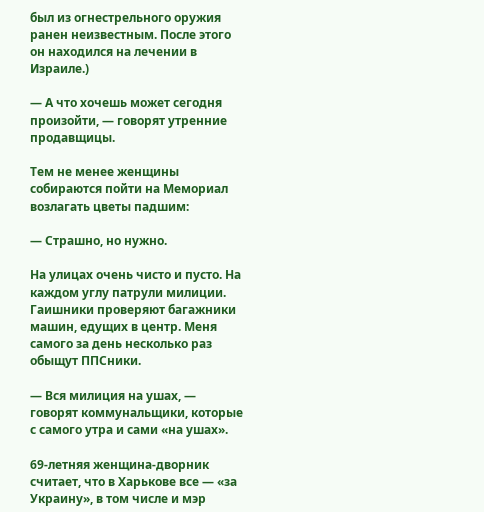был из огнестрельного оружия ранен неизвестным. После этого он находился на лечении в Израиле.)

— А что хочешь может сегодня произойти, — говорят утренние продавщицы.

Тем не менее женщины собираются пойти на Мемориал возлагать цветы падшим:

— Страшно, но нужно.

На улицах очень чисто и пусто. На каждом углу патрули милиции. Гаишники проверяют багажники машин, едущих в центр. Меня самого за день несколько раз обыщут ППСники.

— Вся милиция на ушах, — говорят коммунальщики, которые с самого утра и сами «на ушах».

69-летняя женщина-дворник считает, что в Харькове все — «за Украину», в том числе и мэр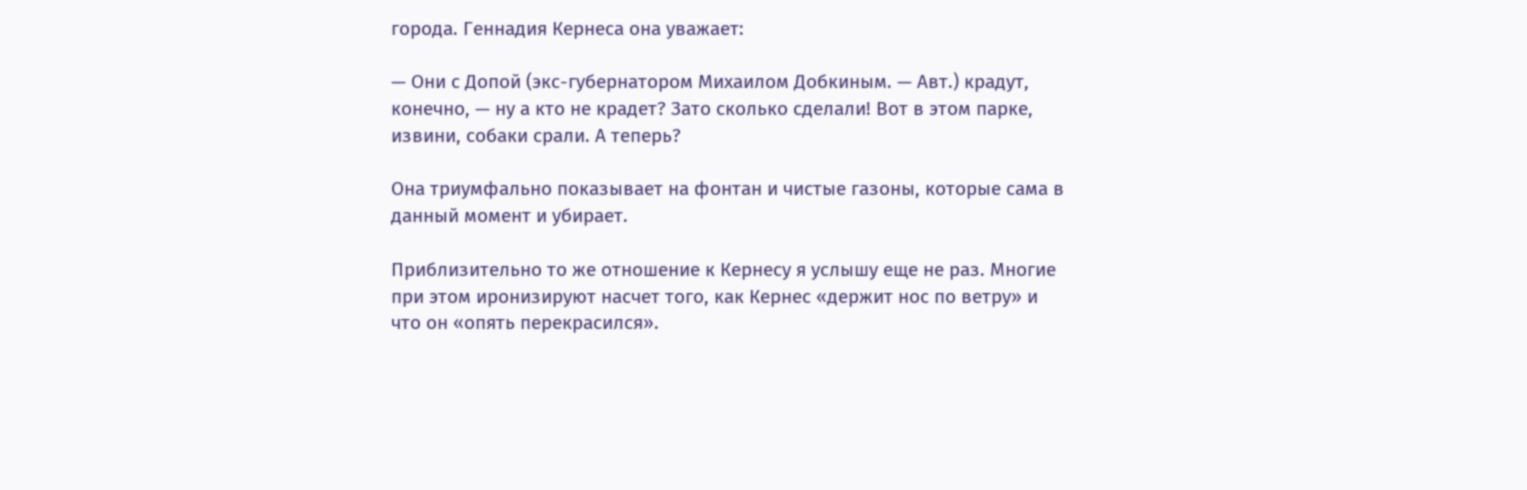города. Геннадия Кернеса она уважает:

— Они с Допой (экс-губернатором Михаилом Добкиным. — Авт.) крадут, конечно, — ну а кто не крадет? Зато сколько сделали! Вот в этом парке, извини, собаки срали. А теперь?

Она триумфально показывает на фонтан и чистые газоны, которые сама в данный момент и убирает.

Приблизительно то же отношение к Кернесу я услышу еще не раз. Многие при этом иронизируют насчет того, как Кернес «держит нос по ветру» и что он «опять перекрасился».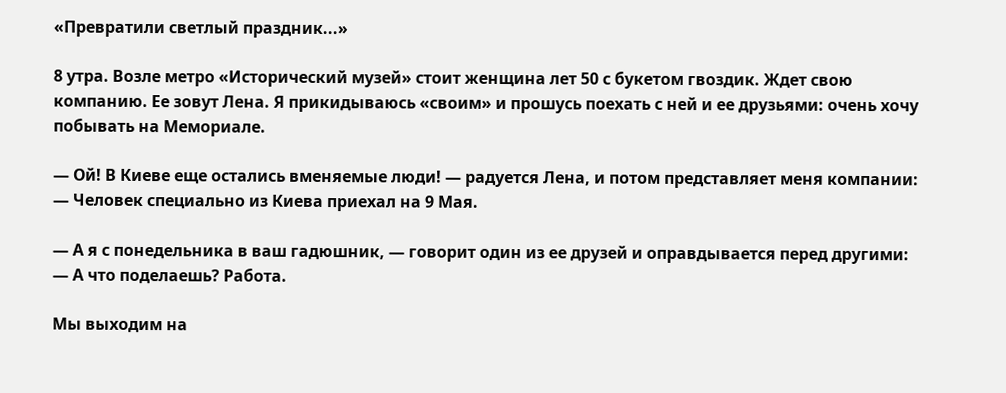«Превратили светлый праздник...»

8 утра. Возле метро «Исторический музей» стоит женщина лет 50 с букетом гвоздик. Ждет свою компанию. Ее зовут Лена. Я прикидываюсь «своим» и прошусь поехать с ней и ее друзьями: очень хочу побывать на Мемориале.

— Ой! В Киеве еще остались вменяемые люди! — радуется Лена, и потом представляет меня компании: — Человек специально из Киева приехал на 9 Мая.

— А я с понедельника в ваш гадюшник, — говорит один из ее друзей и оправдывается перед другими: — А что поделаешь? Работа.

Мы выходим на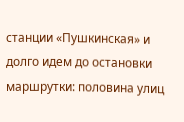станции «Пушкинская» и долго идем до остановки маршрутки: половина улиц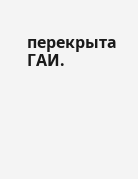перекрыта ГАИ.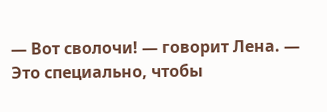— Вот сволочи! — говорит Лена. — Это специально, чтобы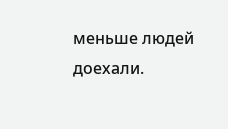меньше людей доехали.